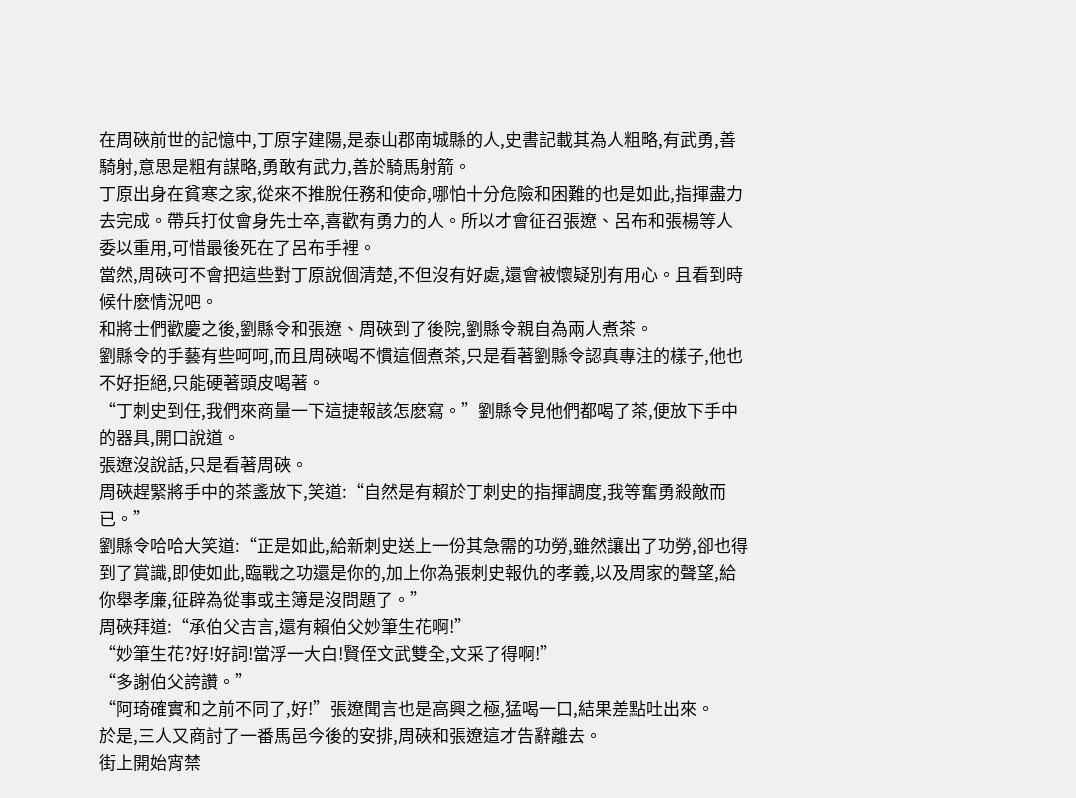在周硤前世的記憶中,丁原字建陽,是泰山郡南城縣的人,史書記載其為人粗略,有武勇,善騎射,意思是粗有謀略,勇敢有武力,善於騎馬射箭。
丁原出身在貧寒之家,從來不推脫任務和使命,哪怕十分危險和困難的也是如此,指揮盡力去完成。帶兵打仗會身先士卒,喜歡有勇力的人。所以才會征召張遼、呂布和張楊等人委以重用,可惜最後死在了呂布手裡。
當然,周硤可不會把這些對丁原說個清楚,不但沒有好處,還會被懷疑別有用心。且看到時候什麽情況吧。
和將士們歡慶之後,劉縣令和張遼、周硤到了後院,劉縣令親自為兩人煮茶。
劉縣令的手藝有些呵呵,而且周硤喝不慣這個煮茶,只是看著劉縣令認真專注的樣子,他也不好拒絕,只能硬著頭皮喝著。
“丁刺史到任,我們來商量一下這捷報該怎麽寫。”劉縣令見他們都喝了茶,便放下手中的器具,開口說道。
張遼沒說話,只是看著周硤。
周硤趕緊將手中的茶盞放下,笑道:“自然是有賴於丁刺史的指揮調度,我等奮勇殺敵而已。”
劉縣令哈哈大笑道:“正是如此,給新刺史送上一份其急需的功勞,雖然讓出了功勞,卻也得到了賞識,即使如此,臨戰之功還是你的,加上你為張刺史報仇的孝義,以及周家的聲望,給你舉孝廉,征辟為從事或主簿是沒問題了。”
周硤拜道:“承伯父吉言,還有賴伯父妙筆生花啊!”
“妙筆生花?好!好詞!當浮一大白!賢侄文武雙全,文采了得啊!”
“多謝伯父誇讚。”
“阿琦確實和之前不同了,好!”張遼聞言也是高興之極,猛喝一口,結果差點吐出來。
於是,三人又商討了一番馬邑今後的安排,周硤和張遼這才告辭離去。
街上開始宵禁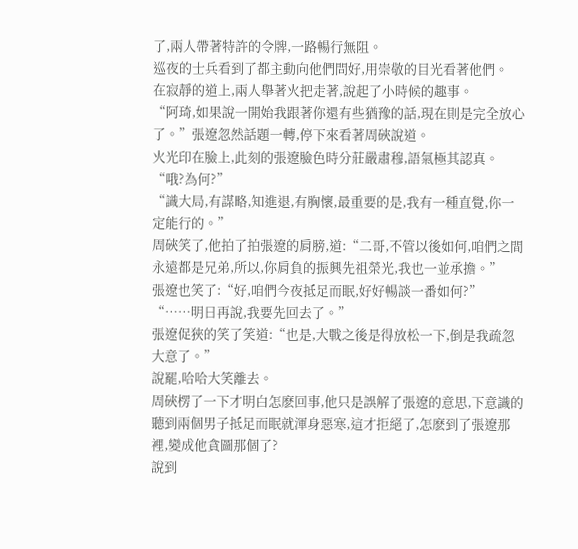了,兩人帶著特許的令牌,一路暢行無阻。
巡夜的士兵看到了都主動向他們問好,用崇敬的目光看著他們。
在寂靜的道上,兩人舉著火把走著,說起了小時候的趣事。
“阿琦,如果說一開始我跟著你還有些猶豫的話,現在則是完全放心了。”張遼忽然話題一轉,停下來看著周硤說道。
火光印在臉上,此刻的張遼臉色時分莊嚴肅穆,語氣極其認真。
“哦?為何?”
“識大局,有謀略,知進退,有胸懷,最重要的是,我有一種直覺,你一定能行的。”
周硤笑了,他拍了拍張遼的肩膀,道:“二哥,不管以後如何,咱們之間永遠都是兄弟,所以,你肩負的振興先祖榮光,我也一並承擔。”
張遼也笑了:“好,咱們今夜抵足而眠,好好暢談一番如何?”
“……明日再說,我要先回去了。”
張遼促狹的笑了笑道:“也是,大戰之後是得放松一下,倒是我疏忽大意了。”
說罷,哈哈大笑離去。
周硤楞了一下才明白怎麽回事,他只是誤解了張遼的意思,下意識的聽到兩個男子抵足而眠就渾身惡寒,這才拒絕了,怎麽到了張遼那裡,變成他貪圖那個了?
說到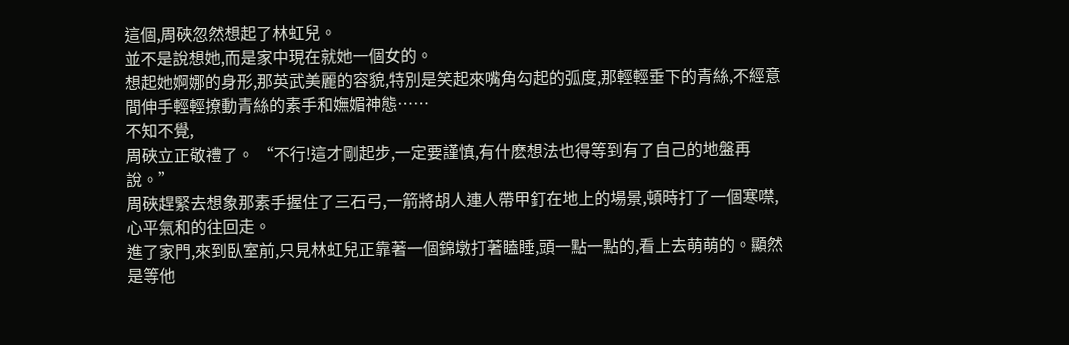這個,周硤忽然想起了林虹兒。
並不是說想她,而是家中現在就她一個女的。
想起她婀娜的身形,那英武美麗的容貌,特別是笑起來嘴角勾起的弧度,那輕輕垂下的青絲,不經意間伸手輕輕撩動青絲的素手和嫵媚神態……
不知不覺,
周硤立正敬禮了。 “不行!這才剛起步,一定要謹慎,有什麽想法也得等到有了自己的地盤再說。”
周硤趕緊去想象那素手握住了三石弓,一箭將胡人連人帶甲釘在地上的場景,頓時打了一個寒噤,心平氣和的往回走。
進了家門,來到臥室前,只見林虹兒正靠著一個錦墩打著瞌睡,頭一點一點的,看上去萌萌的。顯然是等他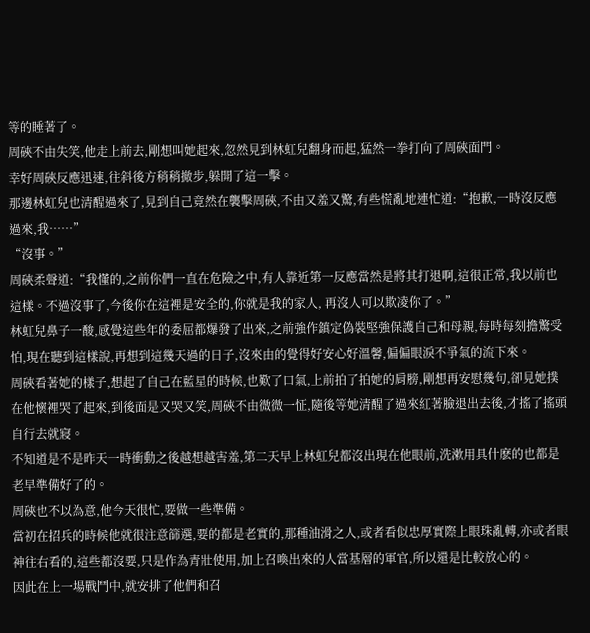等的睡著了。
周硤不由失笑,他走上前去,剛想叫她起來,忽然見到林虹兒翻身而起,猛然一拳打向了周硤面門。
幸好周硤反應迅速,往斜後方稍稍撤步,躲開了這一擊。
那邊林虹兒也清醒過來了,見到自己竟然在襲擊周硤,不由又羞又驚,有些慌亂地連忙道:“抱歉,一時沒反應過來,我……”
“沒事。”
周硤柔聲道:“我懂的,之前你們一直在危險之中,有人靠近第一反應當然是將其打退啊,這很正常,我以前也這樣。不過沒事了,今後你在這裡是安全的,你就是我的家人, 再沒人可以欺凌你了。”
林虹兒鼻子一酸,感覺這些年的委屈都爆發了出來,之前強作鎮定偽裝堅強保護自己和母親,每時每刻擔驚受怕,現在聽到這樣說,再想到這幾天過的日子,沒來由的覺得好安心好溫馨,偏偏眼淚不爭氣的流下來。
周硤看著她的樣子,想起了自己在藍星的時候,也歎了口氣,上前拍了拍她的肩膀,剛想再安慰幾句,卻見她撲在他懷裡哭了起來,到後面是又哭又笑,周硤不由微微一怔,隨後等她清醒了過來紅著臉退出去後,才搖了搖頭自行去就寢。
不知道是不是昨天一時衝動之後越想越害羞,第二天早上林虹兒都沒出現在他眼前,洗漱用具什麽的也都是老早準備好了的。
周硤也不以為意,他今天很忙,要做一些準備。
當初在招兵的時候他就很注意篩選,要的都是老實的,那種油滑之人,或者看似忠厚實際上眼珠亂轉,亦或者眼神往右看的,這些都沒要,只是作為青壯使用,加上召喚出來的人當基層的軍官,所以還是比較放心的。
因此在上一場戰鬥中,就安排了他們和召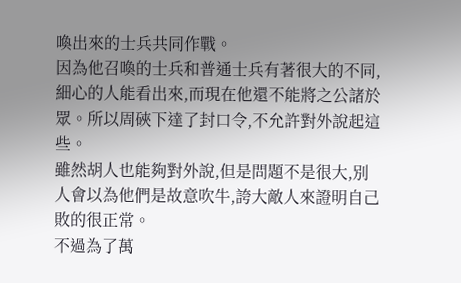喚出來的士兵共同作戰。
因為他召喚的士兵和普通士兵有著很大的不同,細心的人能看出來,而現在他還不能將之公諸於眾。所以周硤下達了封口令,不允許對外說起這些。
雖然胡人也能夠對外說,但是問題不是很大,別人會以為他們是故意吹牛,誇大敵人來證明自己敗的很正常。
不過為了萬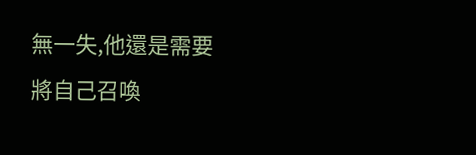無一失,他還是需要將自己召喚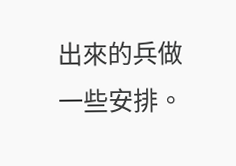出來的兵做一些安排。